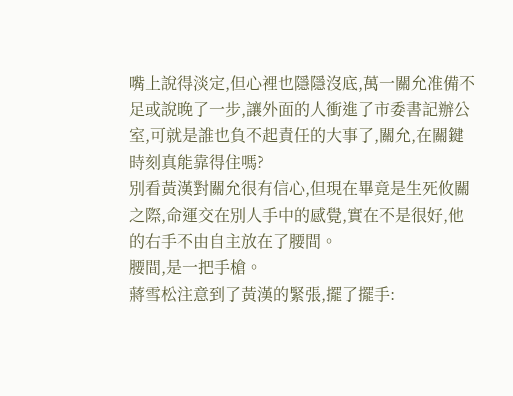嘴上說得淡定,但心裡也隱隱沒底,萬一關允准備不足或說晚了一步,讓外面的人衝進了市委書記辦公室,可就是誰也負不起責任的大事了,關允,在關鍵時刻真能靠得住嗎?
別看黃漢對關允很有信心,但現在畢竟是生死攸關之際,命運交在別人手中的感覺,實在不是很好,他的右手不由自主放在了腰間。
腰間,是一把手槍。
蔣雪松注意到了黃漢的緊張,擺了擺手: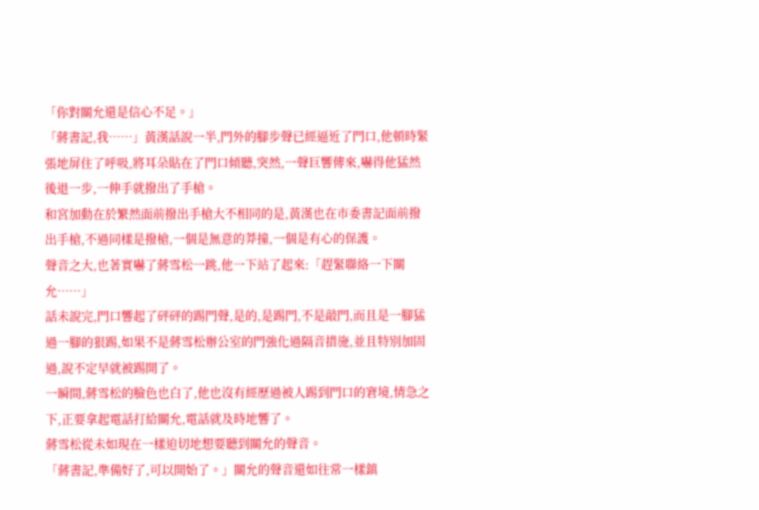「你對關允還是信心不足。」
「蔣書記,我……」黃漢話說一半,門外的腳步聲已經逼近了門口,他頓時緊張地屏住了呼吸,將耳朵貼在了門口傾聽,突然,一聲巨響傳來,嚇得他猛然後退一步,一伸手就撥出了手槍。
和宮加動在於繁然面前撥出手槍大不相同的是,黃漢也在市委書記面前撥出手槍,不過同樣是撥槍,一個是無意的莽撞,一個是有心的保護。
聲音之大,也著實嚇了蔣雪松一跳,他一下站了起來:「趕緊聯絡一下關允……」
話未說完,門口響起了砰砰的踢門聲,是的,是踢門,不是敲門,而且是一腳猛過一腳的狠踢,如果不是蔣雪松辦公室的門強化過隔音措施,並且特別加固過,說不定早就被踢開了。
一瞬間,蔣雪松的臉色也白了,他也沒有經歷過被人踢到門口的窘境,情急之下,正要拿起電話打給關允,電話就及時地響了。
蔣雪松從未如現在一樣迫切地想要聽到關允的聲音。
「蔣書記,準備好了,可以開始了。」關允的聲音還如往常一樣鎮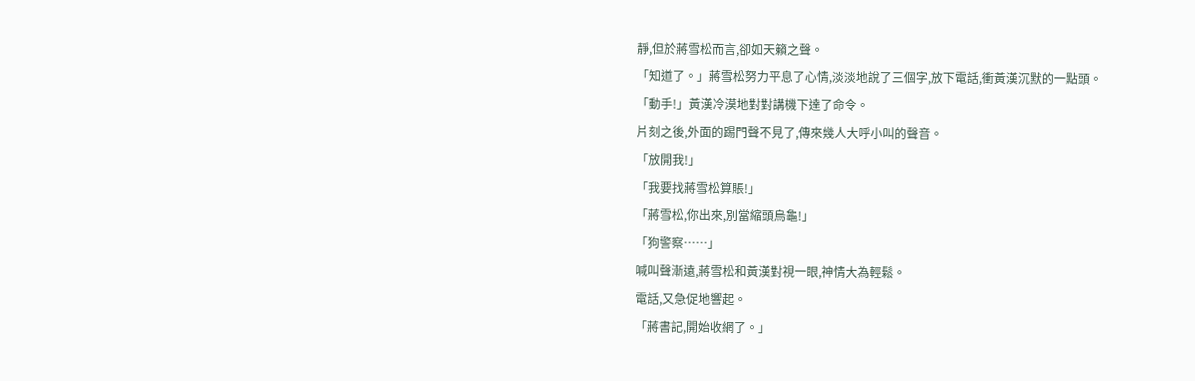靜,但於蔣雪松而言,卻如天籟之聲。
「知道了。」蔣雪松努力平息了心情,淡淡地說了三個字,放下電話,衝黃漢沉默的一點頭。
「動手!」黃漢冷漠地對對講機下達了命令。
片刻之後,外面的踢門聲不見了,傳來幾人大呼小叫的聲音。
「放開我!」
「我要找蔣雪松算賬!」
「蔣雪松,你出來,別當縮頭烏龜!」
「狗警察……」
喊叫聲漸遠,蔣雪松和黃漢對視一眼,神情大為輕鬆。
電話,又急促地響起。
「蔣書記,開始收網了。」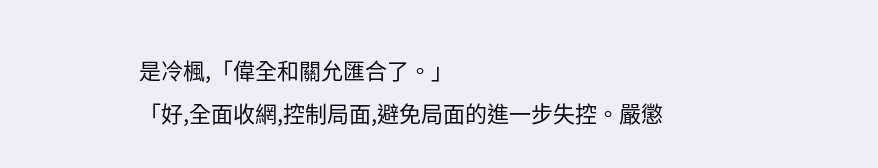是冷楓,「偉全和關允匯合了。」
「好,全面收網,控制局面,避免局面的進一步失控。嚴懲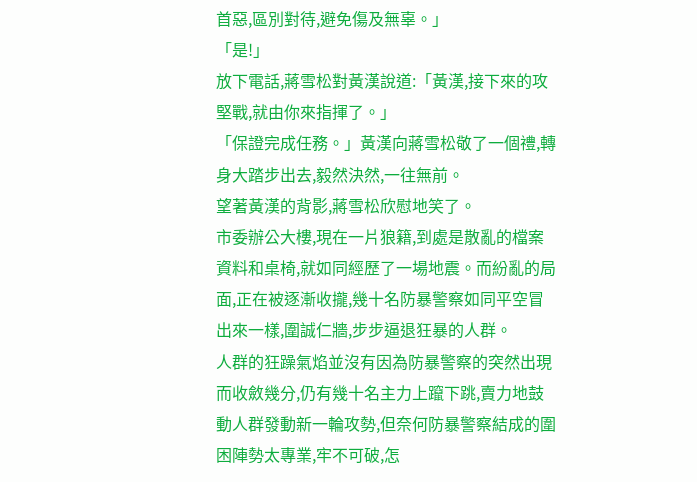首惡,區別對待,避免傷及無辜。」
「是!」
放下電話,蔣雪松對黃漢說道:「黃漢,接下來的攻堅戰,就由你來指揮了。」
「保證完成任務。」黃漢向蔣雪松敬了一個禮,轉身大踏步出去,毅然決然,一往無前。
望著黃漢的背影,蔣雪松欣慰地笑了。
市委辦公大樓,現在一片狼籍,到處是散亂的檔案資料和桌椅,就如同經歷了一場地震。而紛亂的局面,正在被逐漸收攏,幾十名防暴警察如同平空冒出來一樣,圍誠仁牆,步步逼退狂暴的人群。
人群的狂躁氣焰並沒有因為防暴警察的突然出現而收斂幾分,仍有幾十名主力上躥下跳,賣力地鼓動人群發動新一輪攻勢,但奈何防暴警察結成的圍困陣勢太專業,牢不可破,怎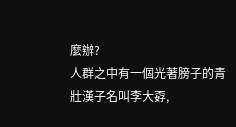麼辦?
人群之中有一個光著膀子的青壯漢子名叫李大孬,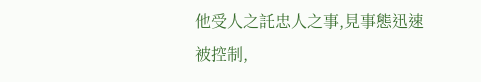他受人之託忠人之事,見事態迅速被控制,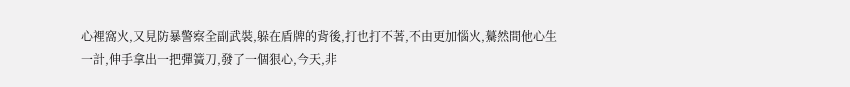心裡窩火,又見防暴警察全副武裝,躲在盾牌的背後,打也打不著,不由更加惱火,驀然間他心生一計,伸手拿出一把彈簧刀,發了一個狠心,今天,非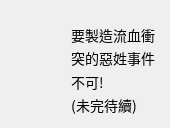要製造流血衝突的惡姓事件不可!
(未完待續)